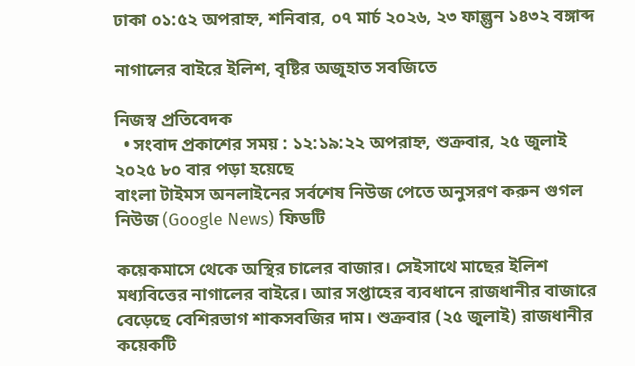ঢাকা ০১:৫২ অপরাহ্ন, শনিবার, ০৭ মার্চ ২০২৬, ২৩ ফাল্গুন ১৪৩২ বঙ্গাব্দ

নাগালের বাইরে ইলিশ, বৃষ্টির অজুহাত সবজিতে

নিজস্ব প্রতিবেদক
  • সংবাদ প্রকাশের সময় : ১২:১৯:২২ অপরাহ্ন, শুক্রবার, ২৫ জুলাই ২০২৫ ৮০ বার পড়া হয়েছে
বাংলা টাইমস অনলাইনের সর্বশেষ নিউজ পেতে অনুসরণ করুন গুগল নিউজ (Google News) ফিডটি

কয়েকমাসে থেকে অস্থির চালের বাজার। সেইসাথে মাছের ইলিশ মধ্যবিত্তের নাগালের বাইরে। আর সপ্তাহের ব্যবধানে রাজধানীর বাজারে বেড়েছে বেশিরভাগ শাকসবজির দাম। শুক্রবার (২৫ জুলাই) রাজধানীর কয়েকটি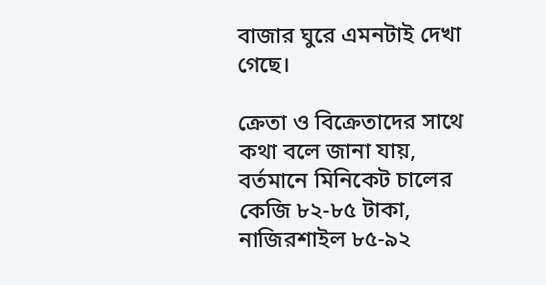বাজার ঘুরে এমনটাই দেখা গেছে।

ক্রেতা ও বিক্রেতাদের সাথে কথা বলে জানা যায়, বর্তমানে মিনিকেট চালের কেজি ৮২-৮৫ টাকা, নাজিরশাইল ৮৫-৯২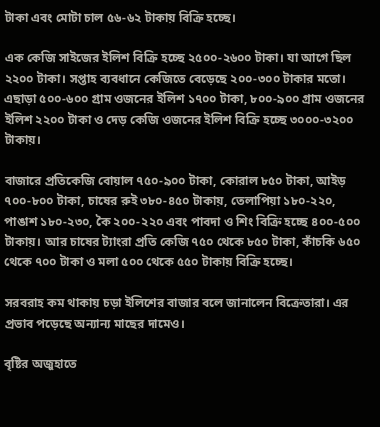টাকা এবং মোটা চাল ৫৬-৬২ টাকায় বিক্রি হচ্ছে।

এক কেজি সাইজের ইলিশ বিক্রি হচ্ছে ২৫০০-২৬০০ টাকা। যা আগে ছিল ২২০০ টাকা। সপ্তাহ ব্যবধানে কেজিতে বেড়েছে ২০০-৩০০ টাকার মতো। এছাড়া ৫০০-৬০০ গ্রাম ওজনের ইলিশ ১৭০০ টাকা, ৮০০-৯০০ গ্রাম ওজনের ইলিশ ২২০০ টাকা ও দেড় কেজি ওজনের ইলিশ বিক্রি হচ্ছে ৩০০০-৩২০০ টাকায়।

বাজারে প্রতিকেজি বোয়াল ৭৫০-৯০০ টাকা, কোরাল ৮৫০ টাকা, আইড় ৭০০-৮০০ টাকা, চাষের রুই ৩৮০-৪৫০ টাকায়, তেলাপিয়া ১৮০-২২০, পাঙাশ ১৮০-২৩০, কৈ ২০০-২২০ এবং পাবদা ও শিং বিক্রি হচ্ছে ৪০০-৫০০ টাকায়। আর চাষের ট্যাংরা প্রতি কেজি ৭৫০ থেকে ৮৫০ টাকা, কাঁচকি ৬৫০ থেকে ৭০০ টাকা ও মলা ৫০০ থেকে ৫৫০ টাকায় বিক্রি হচ্ছে।

সরবরাহ কম থাকায় চড়া ইলিশের বাজার বলে জানালেন বিক্রেতারা। এর প্রভাব পড়েছে অন্যান্য মাছের দামেও।

বৃষ্টির অজুহাতে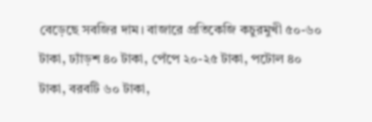বেড়েছে সবজির দাম। বাজারে প্রতিকেজি কচুরমুখী ৫০-৬০ টাকা, ঢ্যাঁড়শ ৪০ টাকা, পেঁপে ২০-২৫ টাকা, পটোল ৪০ টাকা, বরবটি ৬০ টাকা,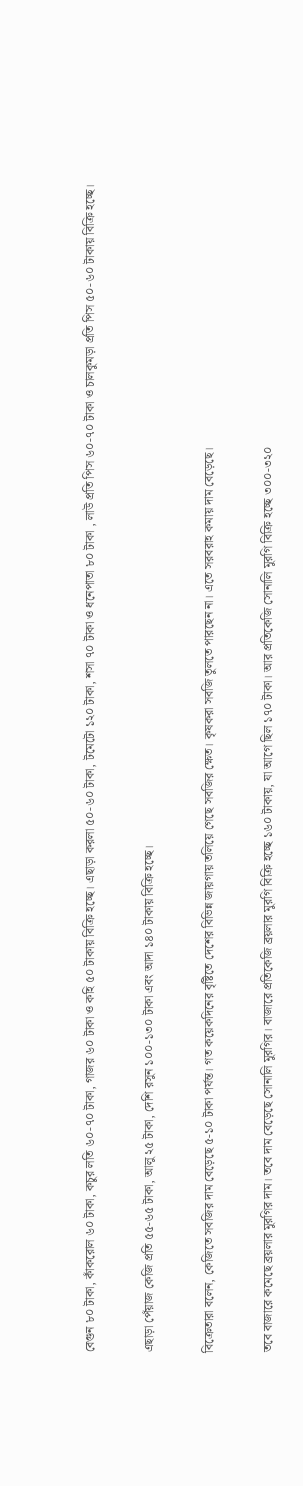বেগুন ৮০ টাকা, কাঁকরোল ৬০ টাকা, কচুর লতি ৬০-৭০ টাকা, গাজর ৬০ টাকা ও কহি ৫০ টাকায় বিক্রি হচ্ছে। এছাড়া করলা ৫০-৬০ টাকা, টমেটো ১২০ টাকা, শসা ৭০ টাকা ও ধনেপাতা ৮০ টাকা , লাউ প্রতি পিস ৬০-৭০ টাকা ও চালকুমড়া প্রতি পিস ৫০-৬০ টাকায় বিক্রি হচ্ছে।

এছাড়া পেঁয়াজ কেজি প্রতি ৫৫-৬৫ টাকা, আলু ২৫ টাকা, দেশি রসুন ১০০-১৩০ টাকা এবং আদা ১৪০ টাকায় বিক্রি হচ্ছে।

বিক্রেতারা বলেন, কেজিতে সবজির দাম বেড়েছে ৫-১০ টাকা পর্যন্ত। গত কয়েকদিনের বৃষ্টিতে দেশের বিভিন্ন জায়গায় তলিয়ে গেছে সবজির ক্ষেত। কৃষকরা সবজি তুলতে পারছেন না। এতে সরবরাহ কমায় দাম বেড়েছে।

তবে বাজারে কমেছে ব্রয়লার মুরগির দাম। তবে দাম বেড়েছে সোনালি মুরগির। বাজারে প্রতিকেজি ব্রয়লার মুরগি বিক্রি হচ্ছে ১৬০ টাকায়, যা আগে ছিল ১৭০ টাকা। আর প্রতিকেজি সোনালি মুরগি বিক্রি হচ্ছে ৩০০-৩২০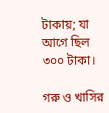টাকায়; যা আগে ছিল ৩০০ টাকা।

গরু ও খাসির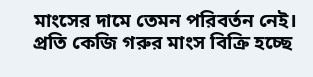মাংসের দামে তেমন পরিবর্তন নেই। প্রতি কেজি গরুর মাংস বিক্রি হচ্ছে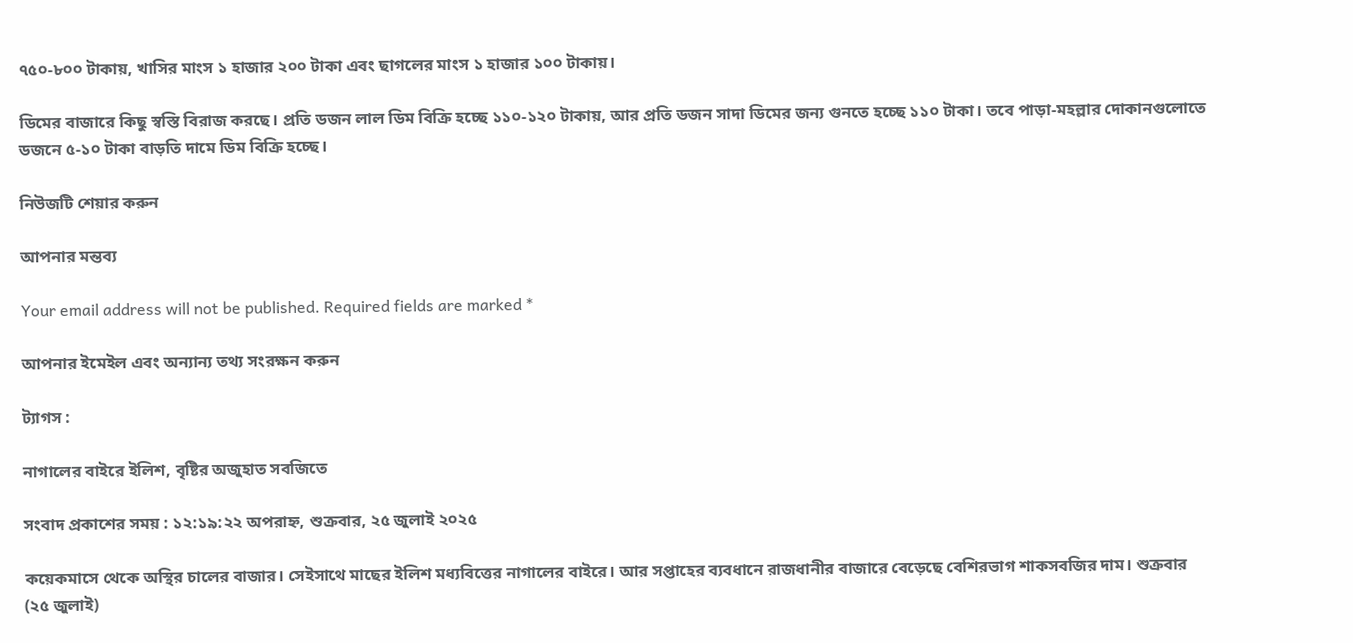৭৫০-৮০০ টাকায়, খাসির মাংস ১ হাজার ২০০ টাকা এবং ছাগলের মাংস ১ হাজার ১০০ টাকায়।

ডিমের বাজারে কিছু স্বস্তি বিরাজ করছে। প্রতি ডজন লাল ডিম বিক্রি হচ্ছে ১১০-১২০ টাকায়, আর প্রতি ডজন সাদা ডিমের জন্য গুনতে হচ্ছে ১১০ টাকা। তবে পাড়া-মহল্লার দোকানগুলোতে ডজনে ৫-১০ টাকা বাড়তি দামে ডিম বিক্রি হচ্ছে।

নিউজটি শেয়ার করুন

আপনার মন্তব্য

Your email address will not be published. Required fields are marked *

আপনার ইমেইল এবং অন্যান্য তথ্য সংরক্ষন করুন

ট্যাগস :

নাগালের বাইরে ইলিশ, বৃষ্টির অজুহাত সবজিতে

সংবাদ প্রকাশের সময় : ১২:১৯:২২ অপরাহ্ন, শুক্রবার, ২৫ জুলাই ২০২৫

কয়েকমাসে থেকে অস্থির চালের বাজার। সেইসাথে মাছের ইলিশ মধ্যবিত্তের নাগালের বাইরে। আর সপ্তাহের ব্যবধানে রাজধানীর বাজারে বেড়েছে বেশিরভাগ শাকসবজির দাম। শুক্রবার (২৫ জুলাই)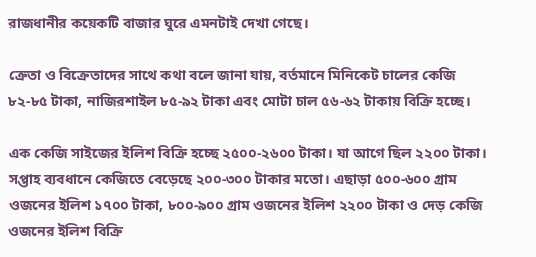রাজধানীর কয়েকটি বাজার ঘুরে এমনটাই দেখা গেছে।

ক্রেতা ও বিক্রেতাদের সাথে কথা বলে জানা যায়, বর্তমানে মিনিকেট চালের কেজি ৮২-৮৫ টাকা, নাজিরশাইল ৮৫-৯২ টাকা এবং মোটা চাল ৫৬-৬২ টাকায় বিক্রি হচ্ছে।

এক কেজি সাইজের ইলিশ বিক্রি হচ্ছে ২৫০০-২৬০০ টাকা। যা আগে ছিল ২২০০ টাকা। সপ্তাহ ব্যবধানে কেজিতে বেড়েছে ২০০-৩০০ টাকার মতো। এছাড়া ৫০০-৬০০ গ্রাম ওজনের ইলিশ ১৭০০ টাকা, ৮০০-৯০০ গ্রাম ওজনের ইলিশ ২২০০ টাকা ও দেড় কেজি ওজনের ইলিশ বিক্রি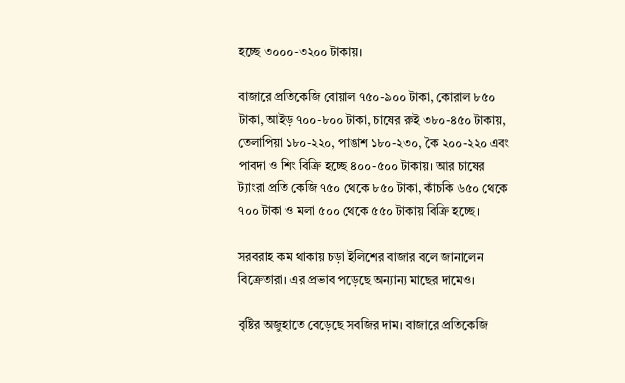হচ্ছে ৩০০০-৩২০০ টাকায়।

বাজারে প্রতিকেজি বোয়াল ৭৫০-৯০০ টাকা, কোরাল ৮৫০ টাকা, আইড় ৭০০-৮০০ টাকা, চাষের রুই ৩৮০-৪৫০ টাকায়, তেলাপিয়া ১৮০-২২০, পাঙাশ ১৮০-২৩০, কৈ ২০০-২২০ এবং পাবদা ও শিং বিক্রি হচ্ছে ৪০০-৫০০ টাকায়। আর চাষের ট্যাংরা প্রতি কেজি ৭৫০ থেকে ৮৫০ টাকা, কাঁচকি ৬৫০ থেকে ৭০০ টাকা ও মলা ৫০০ থেকে ৫৫০ টাকায় বিক্রি হচ্ছে।

সরবরাহ কম থাকায় চড়া ইলিশের বাজার বলে জানালেন বিক্রেতারা। এর প্রভাব পড়েছে অন্যান্য মাছের দামেও।

বৃষ্টির অজুহাতে বেড়েছে সবজির দাম। বাজারে প্রতিকেজি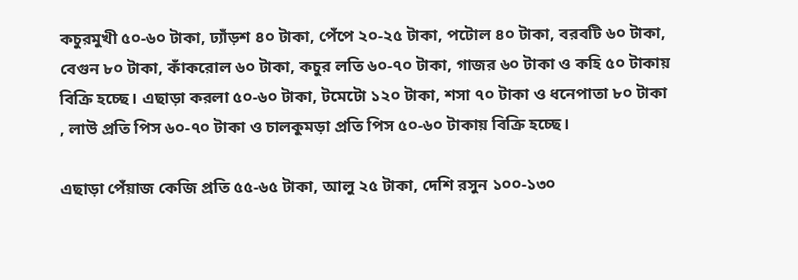কচুরমুখী ৫০-৬০ টাকা, ঢ্যাঁড়শ ৪০ টাকা, পেঁপে ২০-২৫ টাকা, পটোল ৪০ টাকা, বরবটি ৬০ টাকা, বেগুন ৮০ টাকা, কাঁকরোল ৬০ টাকা, কচুর লতি ৬০-৭০ টাকা, গাজর ৬০ টাকা ও কহি ৫০ টাকায় বিক্রি হচ্ছে। এছাড়া করলা ৫০-৬০ টাকা, টমেটো ১২০ টাকা, শসা ৭০ টাকা ও ধনেপাতা ৮০ টাকা , লাউ প্রতি পিস ৬০-৭০ টাকা ও চালকুমড়া প্রতি পিস ৫০-৬০ টাকায় বিক্রি হচ্ছে।

এছাড়া পেঁয়াজ কেজি প্রতি ৫৫-৬৫ টাকা, আলু ২৫ টাকা, দেশি রসুন ১০০-১৩০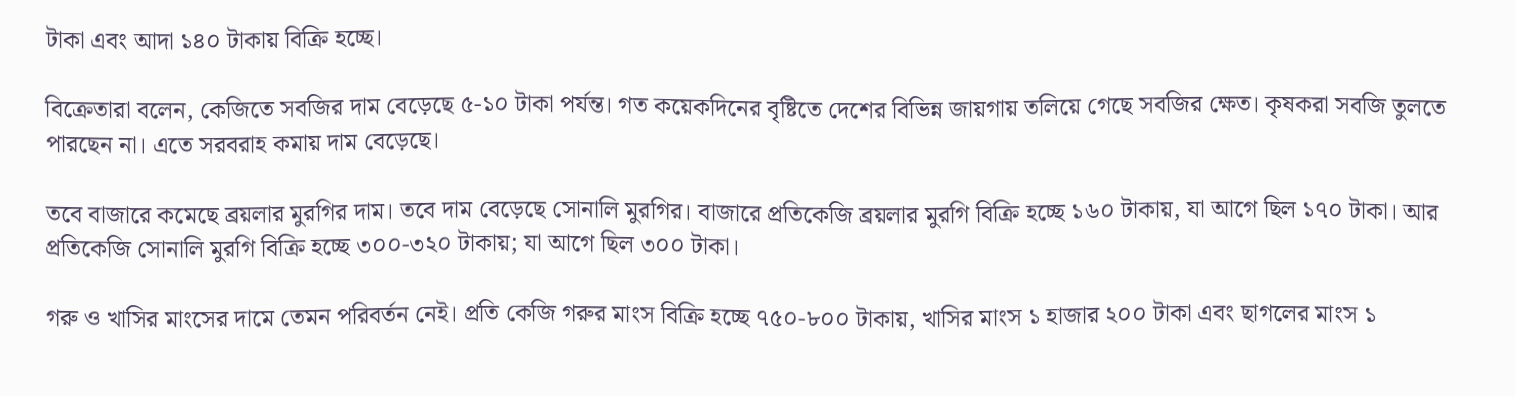টাকা এবং আদা ১৪০ টাকায় বিক্রি হচ্ছে।

বিক্রেতারা বলেন, কেজিতে সবজির দাম বেড়েছে ৫-১০ টাকা পর্যন্ত। গত কয়েকদিনের বৃষ্টিতে দেশের বিভিন্ন জায়গায় তলিয়ে গেছে সবজির ক্ষেত। কৃষকরা সবজি তুলতে পারছেন না। এতে সরবরাহ কমায় দাম বেড়েছে।

তবে বাজারে কমেছে ব্রয়লার মুরগির দাম। তবে দাম বেড়েছে সোনালি মুরগির। বাজারে প্রতিকেজি ব্রয়লার মুরগি বিক্রি হচ্ছে ১৬০ টাকায়, যা আগে ছিল ১৭০ টাকা। আর প্রতিকেজি সোনালি মুরগি বিক্রি হচ্ছে ৩০০-৩২০ টাকায়; যা আগে ছিল ৩০০ টাকা।

গরু ও খাসির মাংসের দামে তেমন পরিবর্তন নেই। প্রতি কেজি গরুর মাংস বিক্রি হচ্ছে ৭৫০-৮০০ টাকায়, খাসির মাংস ১ হাজার ২০০ টাকা এবং ছাগলের মাংস ১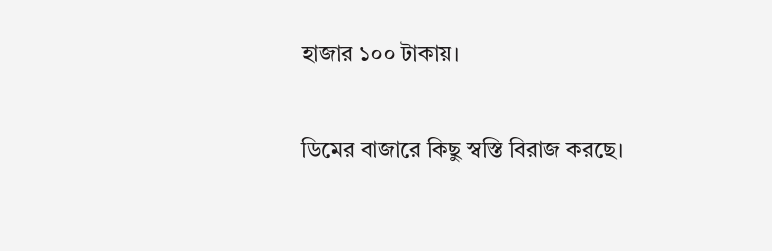হাজার ১০০ টাকায়।

ডিমের বাজারে কিছু স্বস্তি বিরাজ করছে।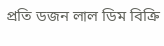প্রতি ডজন লাল ডিম বিক্রি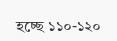হচ্ছে ১১০-১২০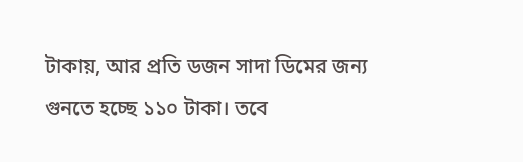টাকায়, আর প্রতি ডজন সাদা ডিমের জন্য গুনতে হচ্ছে ১১০ টাকা। তবে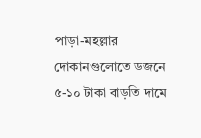পাড়া-মহল্লার দোকানগুলোতে ডজনে ৫-১০ টাকা বাড়তি দামে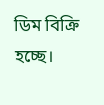ডিম বিক্রি হচ্ছে।